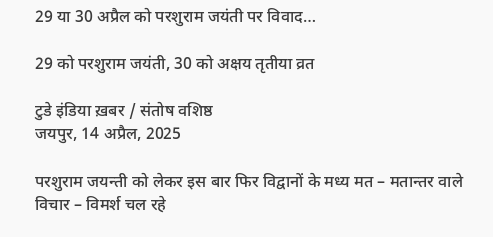29 या 30 अप्रैल को परशुराम जयंती पर विवाद…

29 को परशुराम जयंती, 30 को अक्षय तृतीया व्रत

टुडे इंडिया ख़बर / संतोष वशिष्ठ
जयपुर, 14 अप्रैल, 2025

परशुराम जयन्ती को लेकर इस बार फिर विद्वानों के मध्य मत – मतान्तर वाले विचार – विमर्श चल रहे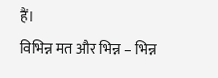हैं।
विभिन्न मत और भिन्न – भिन्न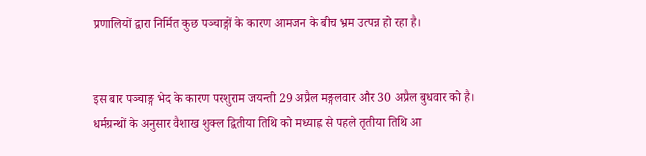प्रणालियों द्वारा निर्मित कुछ पञ्चाङ्गों के कारण आमजन के बीच भ्रम उत्पन्न हो रहा है।


इस बार पञ्चाङ्ग भेद के कारण परशुराम जयन्ती 29 अप्रैल मङ्गलवार और 30 अप्रैल बुधवार को है।
धर्मग्रन्थों के अनुसार वैशाख शुक्ल द्वितीया तिथि को मध्याह्न से पहले तृतीया तिथि आ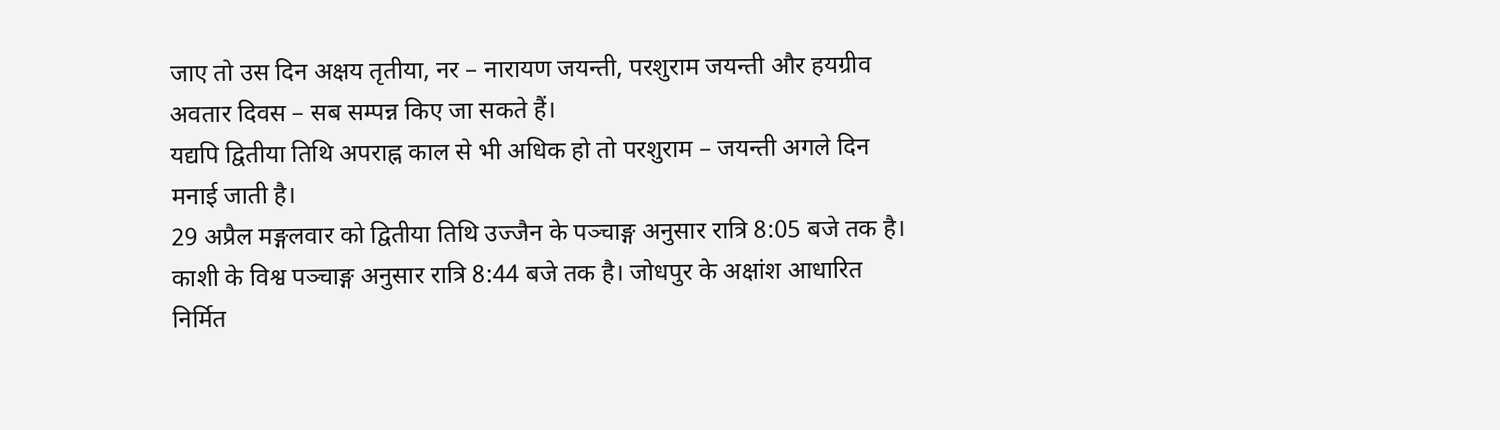जाए तो उस दिन अक्षय तृतीया, नर – नारायण जयन्ती, परशुराम जयन्ती और हयग्रीव अवतार दिवस – सब सम्पन्न किए जा सकते हैं।
यद्यपि द्वितीया तिथि अपराह्न काल से भी अधिक हो तो परशुराम – जयन्ती अगले दिन मनाई जाती है।
29 अप्रैल मङ्गलवार को द्वितीया तिथि उज्जैन के पञ्चाङ्ग अनुसार रात्रि 8:05 बजे तक है। काशी के विश्व पञ्चाङ्ग अनुसार रात्रि 8:44 बजे तक है। जोधपुर के अक्षांश आधारित निर्मित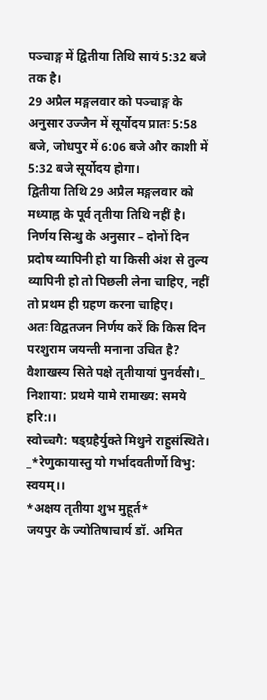पञ्चाङ्ग में द्वितीया तिथि सायं 5:32 बजे तक है।
29 अप्रैल मङ्गलवार को पञ्चाङ्ग के अनुसार उज्जैन में सूर्योदय प्रातः 5:58 बजे, जोधपुर में 6:06 बजे और काशी में 5:32 बजे सूर्योदय होगा।
द्वितीया तिथि 29 अप्रैल मङ्गलवार को मध्याह्न के पूर्व तृतीया तिथि नहीं है।
निर्णय सिन्धु के अनुसार – दोनों दिन प्रदोष व्यापिनी हो या किसी अंश से तुल्य व्यापिनी हो तो पिछली लेना चाहिए, नहीं तो प्रथम ही ग्रहण करना चाहिए।
अतः विद्वतजन निर्णय करें कि किस दिन परशुराम जयन्ती मनाना उचित है?
वैशाखस्य सिते पक्षे तृतीयायां पुनर्वसौ।_
निशाया: प्रथमे यामे रामाख्य: समये हरि:।।
स्वोच्चगै: षड्ग्रहैर्युक्ते मिथुने राहुसंस्थिते।
_*रेणुकायास्तु यो गर्भादवतीर्णो विभु: स्वयम्।।
*अक्षय तृतीया शुभ मुहूर्त*
जयपुर के ज्योतिषाचार्य डॉ. अमित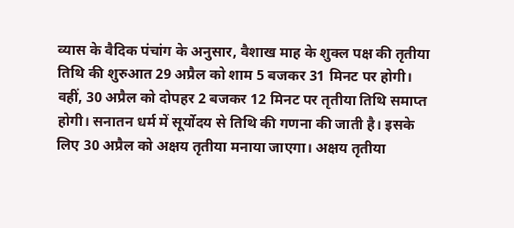व्यास के वैदिक पंचांग के अनुसार, वैशाख माह के शुक्ल पक्ष की तृतीया तिथि की शुरुआत 29 अप्रैल को शाम 5 बजकर 31 मिनट पर होगी। वहीं, 30 अप्रैल को दोपहर 2 बजकर 12 मिनट पर तृतीया तिथि समाप्त होगी। सनातन धर्म में सूर्योदय से तिथि की गणना की जाती है। इसके लिए 30 अप्रैल को अक्षय तृतीया मनाया जाएगा। अक्षय तृतीया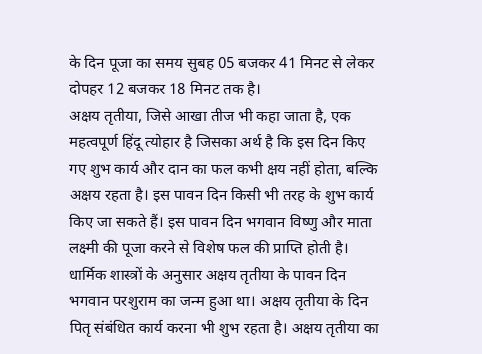के दिन पूजा का समय सुबह 05 बजकर 41 मिनट से लेकर दोपहर 12 बजकर 18 मिनट तक है।
अक्षय तृतीया, जिसे आखा तीज भी कहा जाता है, एक महत्वपूर्ण हिंदू त्योहार है जिसका अर्थ है कि इस दिन किए गए शुभ कार्य और दान का फल कभी क्षय नहीं होता, बल्कि अक्षय रहता है। इस पावन दिन किसी भी तरह के शुभ कार्य किए जा सकते हैं। इस पावन दिन भगवान विष्णु और माता लक्ष्मी की पूजा करने से विशेष फल की प्राप्ति होती है। धार्मिक शास्त्रों के अनुसार अक्षय तृतीया के पावन दिन भगवान परशुराम का जन्म हुआ था। अक्षय तृतीया के दिन पितृ संबंधित कार्य करना भी शुभ रहता है। अक्षय तृतीया का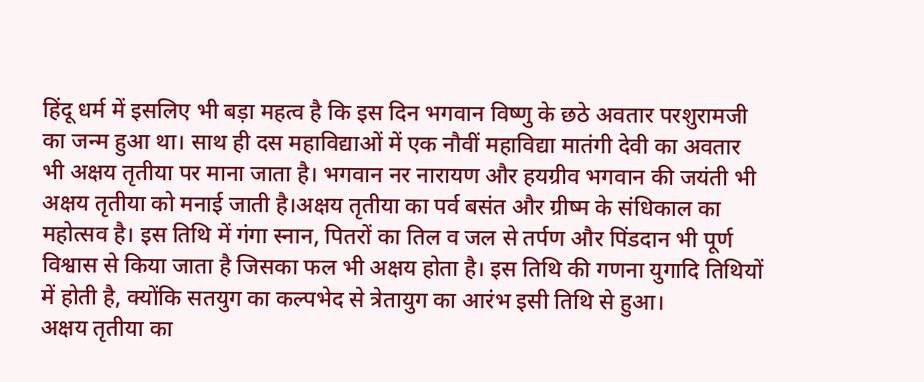हिंदू धर्म में इसलिए भी बड़ा महत्व है कि इस दिन भगवान विष्णु के छठे अवतार परशुरामजी का जन्म हुआ था। साथ ही दस महाविद्याओं में एक नौवीं महाविद्या मातंगी देवी का अवतार भी अक्षय तृतीया पर माना जाता है। भगवान नर नारायण और हयग्रीव भगवान की जयंती भी अक्षय तृतीया को मनाई जाती है।अक्षय तृतीया का पर्व बसंत और ग्रीष्म के संधिकाल का महोत्सव है। इस तिथि में गंगा स्नान, पितरों का तिल व जल से तर्पण और पिंडदान भी पूर्ण विश्वास से किया जाता है जिसका फल भी अक्षय होता है। इस तिथि की गणना युगादि तिथियों में होती है, क्योंकि सतयुग का कल्पभेद से त्रेतायुग का आरंभ इसी तिथि से हुआ।
अक्षय तृतीया का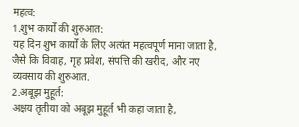महत्व:
1.शुभ कार्यों की शुरुआत:
यह दिन शुभ कार्यों के लिए अत्यंत महत्वपूर्ण माना जाता है, जैसे कि विवाह, गृह प्रवेश, संपत्ति की खरीद, और नए व्यवसाय की शुरुआत.
2.अबूझ मुहूर्त:
अक्षय तृतीया को अबूझ मुहूर्त भी कहा जाता है,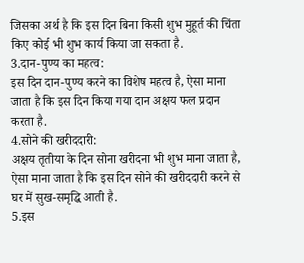जिसका अर्थ है कि इस दिन बिना किसी शुभ मुहूर्त की चिंता किए कोई भी शुभ कार्य किया जा सकता है.
3.दान-पुण्य का महत्व:
इस दिन दान-पुण्य करने का विशेष महत्व है, ऐसा माना जाता है कि इस दिन किया गया दान अक्षय फल प्रदान करता है.
4.सोने की खरीददारी:
अक्षय तृतीया के दिन सोना खरीदना भी शुभ माना जाता है, ऐसा माना जाता है कि इस दिन सोने की खरीददारी करने से घर में सुख-समृद्धि आती है.
5.इस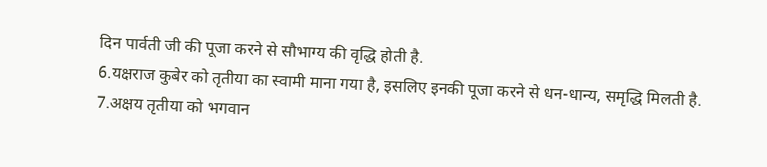दिन पार्वती जी की पूजा करने से सौभाग्य की वृद्धि होती है.
6.यक्षराज कुबेर को तृतीया का स्वामी माना गया है, इसलिए इनकी पूजा करने से धन-धान्य, समृद्धि मिलती है.
7.अक्षय तृतीया को भगवान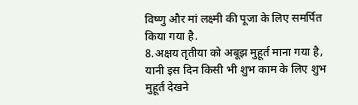विष्णु और मां लक्ष्मी की पूजा के लिए समर्पित किया गया है.
8.अक्षय तृतीया को अबूझ मुहूर्त माना गया है, यानी इस दिन किसी भी शुभ काम के लिए शुभ मुहूर्त देखने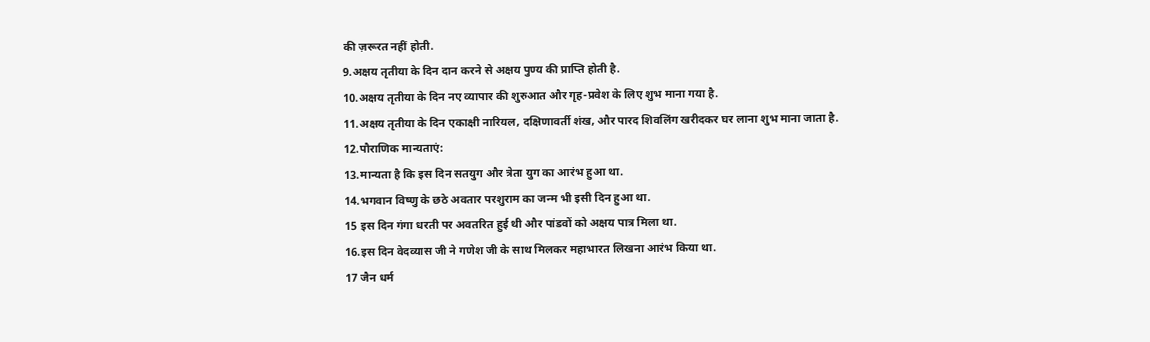की ज़रूरत नहीं होती.
9.अक्षय तृतीया के दिन दान करने से अक्षय पुण्य की प्राप्ति होती है.
10.अक्षय तृतीया के दिन नए व्यापार की शुरुआत और गृह-प्रवेश के लिए शुभ माना गया है.
11.अक्षय तृतीया के दिन एकाक्षी नारियल, दक्षिणावर्ती शंख, और पारद शिवलिंग खरीदकर घर लाना शुभ माना जाता है.
12.पौराणिक मान्यताएं:
13.मान्यता है कि इस दिन सतयुग और त्रेता युग का आरंभ हुआ था.
14.भगवान विष्णु के छठे अवतार परशुराम का जन्म भी इसी दिन हुआ था.
15 इस दिन गंगा धरती पर अवतरित हुई थी और पांडवों को अक्षय पात्र मिला था.
16.इस दिन वेदव्यास जी ने गणेश जी के साथ मिलकर महाभारत लिखना आरंभ किया था.
17 जैन धर्म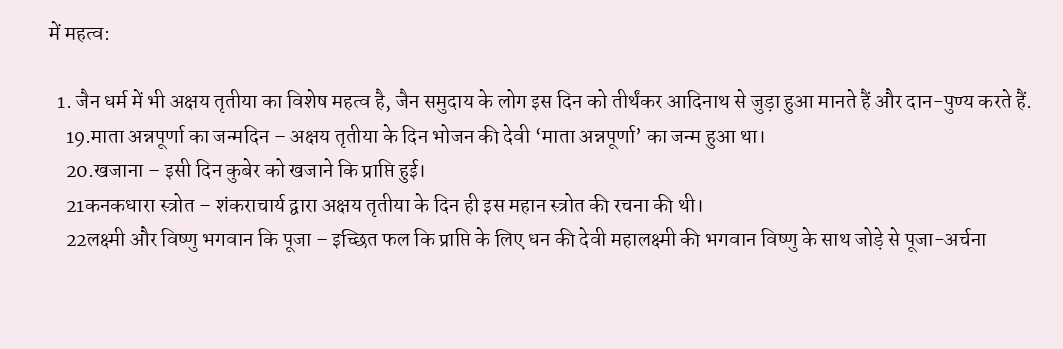में महत्व:

  1. जैन धर्म में भी अक्षय तृतीया का विशेष महत्व है, जैन समुदाय के लोग इस दिन को तीर्थंकर आदिनाथ से जुड़ा हुआ मानते हैं और दान-पुण्य करते हैं.
    19.माता अन्नपूर्णा का जन्मदिन – अक्षय तृतीया के दिन भोजन की देवी ‘माता अन्नपूर्णा’ का जन्म हुआ था।
    20.खजाना – इसी दिन कुबेर को खजाने कि प्राप्ति हुई।
    21कनकधारा स्त्रोत – शंकराचार्य द्वारा अक्षय तृतीया के दिन ही इस महान स्त्रोत की रचना की थी।
    22लक्ष्मी और विष्णु भगवान कि पूजा – इच्छित फल कि प्राप्ति के लिए धन की देवी महालक्ष्मी की भगवान विष्णु के साथ जोड़े से पूजा-अर्चना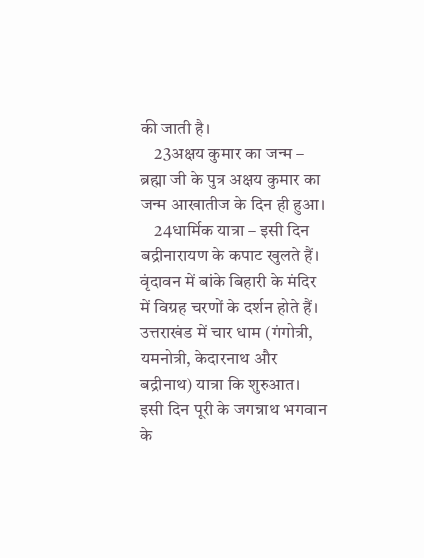की जाती है।
    23अक्षय कुमार का जन्म – ब्रह्मा जी के पुत्र अक्षय कुमार का जन्म आखातीज के दिन ही हुआ।
    24धार्मिक यात्रा – इसी दिन बद्रीनारायण के कपाट खुलते हैं। वृंदावन में बांके बिहारी के मंदिर में विग्रह चरणों के दर्शन होते हैं। उत्तराखंड में चार धाम (गंगोत्री, यमनोत्री, केदारनाथ और बद्रीनाथ) यात्रा कि शुरुआत। इसी दिन पूरी के जगन्नाथ भगवान के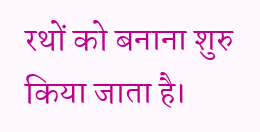रथों को बनाना शुरु किया जाता है।